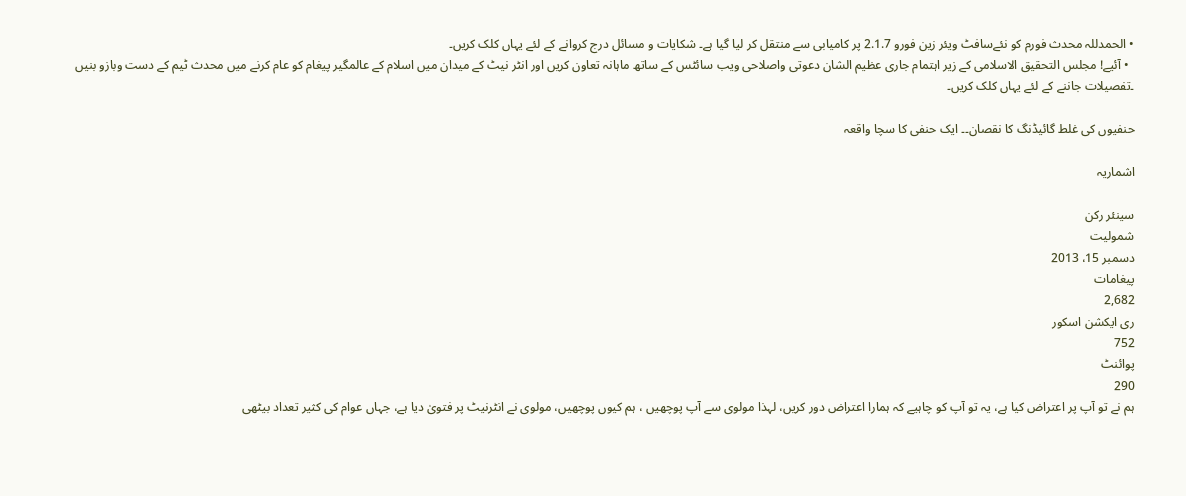• الحمدللہ محدث فورم کو نئےسافٹ ویئر زین فورو 2.1.7 پر کامیابی سے منتقل کر لیا گیا ہے۔ شکایات و مسائل درج کروانے کے لئے یہاں کلک کریں۔
  • آئیے! مجلس التحقیق الاسلامی کے زیر اہتمام جاری عظیم الشان دعوتی واصلاحی ویب سائٹس کے ساتھ ماہانہ تعاون کریں اور انٹر نیٹ کے میدان میں اسلام کے عالمگیر پیغام کو عام کرنے میں محدث ٹیم کے دست وبازو بنیں ۔تفصیلات جاننے کے لئے یہاں کلک کریں۔

حنفیوں کی غلط گائیڈنگ کا نقصان۔۔ ایک حنفی کا سچا واقعہ

اشماریہ

سینئر رکن
شمولیت
دسمبر 15، 2013
پیغامات
2,682
ری ایکشن اسکور
752
پوائنٹ
290
ہم نے تو آپ پر اعتراض کیا ہے، یہ تو آپ کو چاہیے کہ ہمارا اعتراض دور کریں، لہذا مولوی سے آپ پوچھیں ، ہم کیوں پوچھیں، مولوی نے انٹرنیٹ پر فتویٰ دیا ہے، جہاں عوام کی کثیر تعداد بیٹھی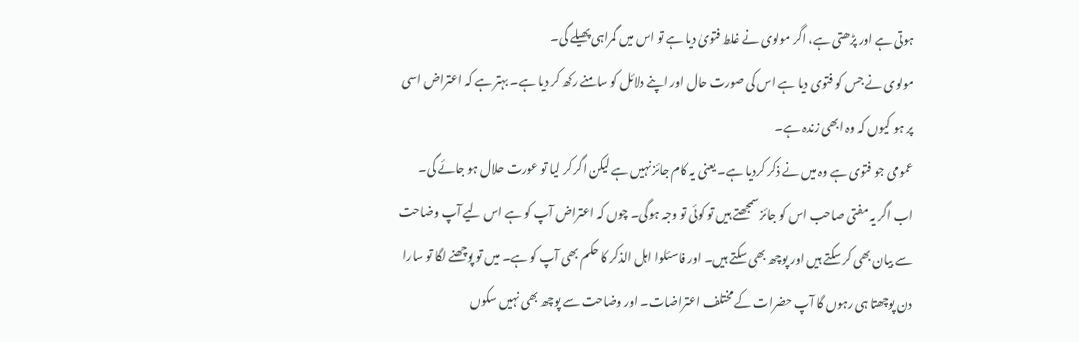ہوتی ہے اور پڑھتی ہے، اگر مولوی نے غلط فتویٰ دیا ہے تو اس میں گمراہی پھیلے گی۔
مولوی نے جس کو فتوی دیا ہے اس کی صورت حال اور اپنے دلائل کو سامنے رکھ کر دیا ہے۔ بہتر ہے کہ اعتراض اسی پر ہو کیوں کہ وہ ابھی زندہ ہے۔
عمومی جو فتوی ہے وہ میں نے ذکر کردیا ہے۔ یعنی یہ کام جائز نہیں ہے لیکن اگر کر لیا تو عورت حلال ہو جائے گی۔ اب اگر یہ مفتی صاحب اس کو جائز سمجھتے ہیں تو کوئی تو وجہ ہوگی۔ چوں کہ اعتراض آپ کو ہے اس لیے آپ وضاحت سے بیان بھی کر سکتے ہیں اور پوچھ بھی سکتے ہیں۔ اور فاسئلوا اہل الذکر کا حکم بھی آپ کو ہے۔ میں تو پوچھنے لگا تو سارا دن پوچھتا ہی رہوں گا آپ حضرات کے مختلف اعتراضات۔ اور وضاحت سے پوچھ بھی نہیں سکوں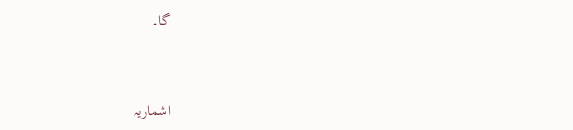گا۔


اشماریہ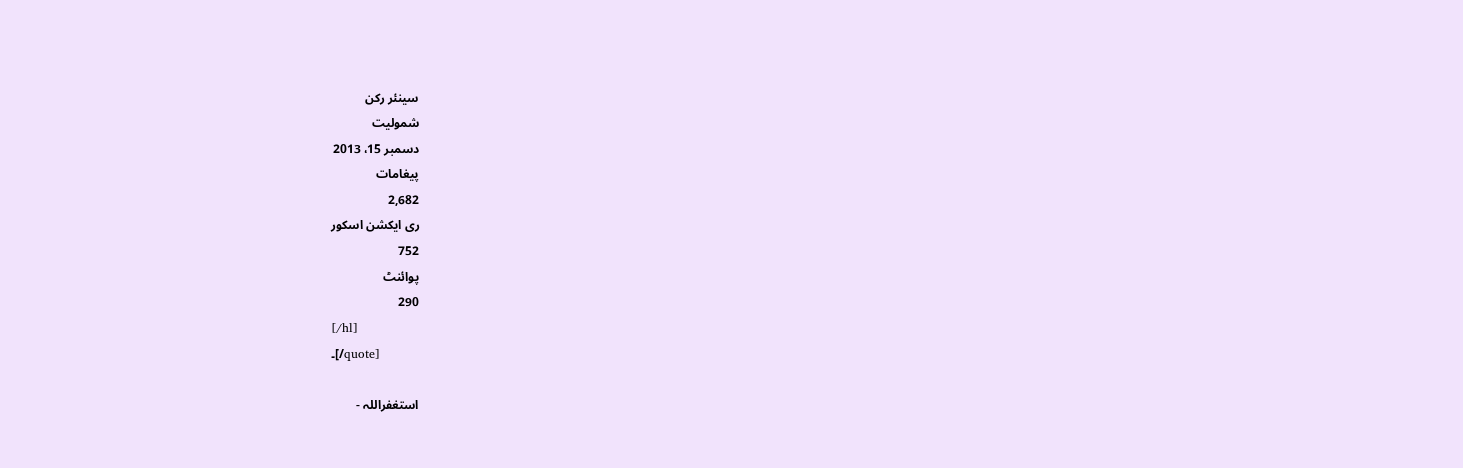سینئر رکن
شمولیت
دسمبر 15، 2013
پیغامات
2,682
ری ایکشن اسکور
752
پوائنٹ
290
[/hl]
۔[/quote]

استغفراللہ -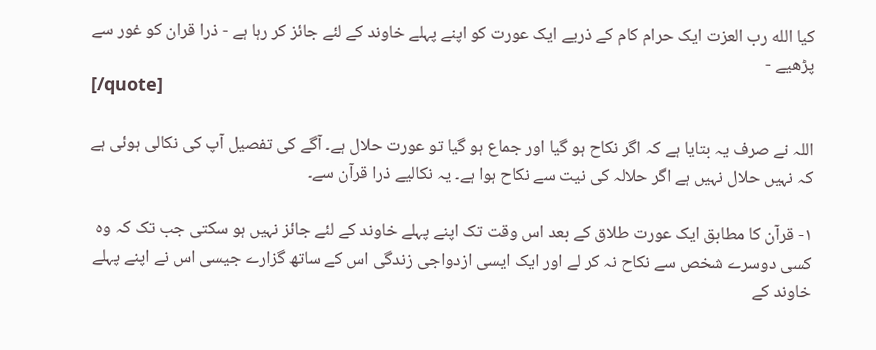کیا الله رب العزت ایک حرام کام کے ذریے ایک عورت کو اپنے پہلے خاوند کے لئے جائز کر رہا ہے - ذرا قران کو غور سے پڑھیے -
[/quote]

اللہ نے صرف یہ بتایا ہے کہ اگر نکاح ہو گیا اور جماع ہو گیا تو عورت حلال ہے۔ آگے کی تفصیل آپ کی نکالی ہوئی ہے کہ نہیں حلال نہیں ہے اگر حلالہ کی نیت سے نکاح ہوا ہے۔ یہ نکالیے ذرا قرآن سے۔

١- قرآن کا مطابق ایک عورت طلاق کے بعد اس وقت تک اپنے پہلے خاوند کے لئے جائز نہیں ہو سکتی جب تک کہ وہ کسی دوسرے شخص سے نکاح نہ کر لے اور ایک ایسی ازدواجی زندگی اس کے ساتھ گزارے جیسی اس نے اپنے پہلے خاوند کے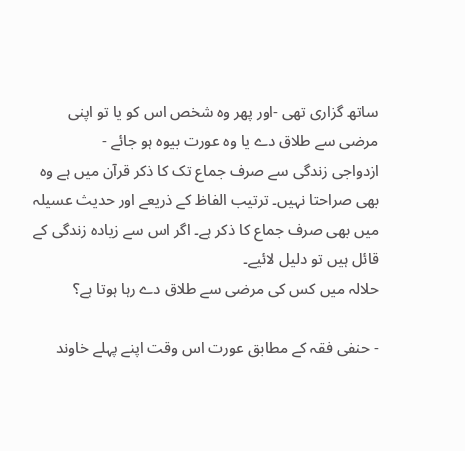ساتھ گزاری تھی -اور پھر وہ شخص اس کو یا تو اپنی مرضی سے طلاق دے یا وہ عورت بیوہ ہو جائے -
ازدواجی زندگی سے صرف جماع تک کا ذکر قرآن میں ہے وہ بھی صراحتا نہیں۔ ترتیب الفاظ کے ذریعے اور حدیث عسیلہ میں بھی صرف جماع کا ذکر ہے۔ اگر اس سے زیادہ زندگی کے قائل ہیں تو دلیل لائیے۔
حلالہ میں کس کی مرضی سے طلاق دے رہا ہوتا ہے؟

- حنفی فقہ کے مطابق عورت اس وقت اپنے پہلے خاوند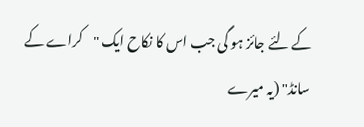کے لئے جائز ہو گی جب اس کا نکاح ایک "کراے کے سانڈ" (یہ میرے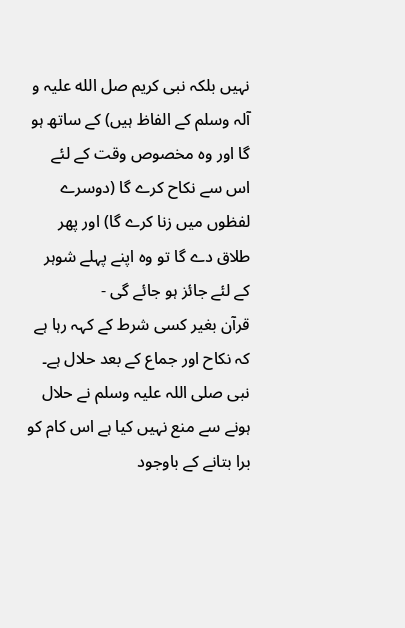نہیں بلکہ نبی کریم صل الله علیہ و آلہ وسلم کے الفاظ ہیں) کے ساتھ ہو گا اور وہ مخصوص وقت کے لئے اس سے نکاح کرے گا (دوسرے لفظوں میں زنا کرے گا) اور پھر طلاق دے گا تو وہ اپنے پہلے شوہر کے لئے جائز ہو جائے گی -
قرآن بغیر کسی شرط کے کہہ رہا ہے کہ نکاح اور جماع کے بعد حلال ہے۔ نبی صلی اللہ علیہ وسلم نے حلال ہونے سے منع نہیں کیا ہے اس کام کو برا بتانے کے باوجود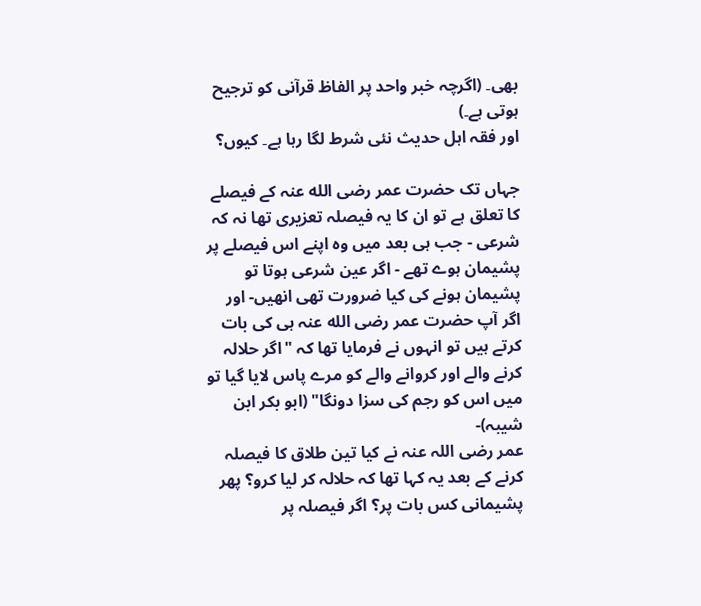بھی۔ (اگرچہ خبر واحد پر الفاظ قرآنی کو ترجیح ہوتی ہے۔)
اور فقہ اہل حدیث نئی شرط لگا رہا ہے۔ کیوں؟

جہاں تک حضرت عمر رضی الله عنہ کے فیصلے کا تعلق ہے تو ان کا یہ فیصلہ تعزیری تھا نہ کہ شرعی - جب ہی بعد میں وہ اپنے اس فیصلے پر پشیمان ہوے تھے - اگر عین شرعی ہوتا تو پشیمان ہونے کی کیا ضرورت تھی انھیں- اور اگر آپ حضرت عمر رضی الله عنہ ہی کی بات کرتے ہیں تو انہوں نے فرمایا تھا کہ "اگر حلالہ کرنے والے اور کروانے والے کو مرے پاس لایا گیا تو میں اس کو رجم کی سزا دونگا" (ابو بکر ابن شیبہ)-
عمر رضی اللہ عنہ نے کیا تین طلاق کا فیصلہ کرنے کے بعد یہ کہا تھا کہ حلالہ کر لیا کرو؟ پھر پشیمانی کس بات پر؟ اگر فیصلہ پر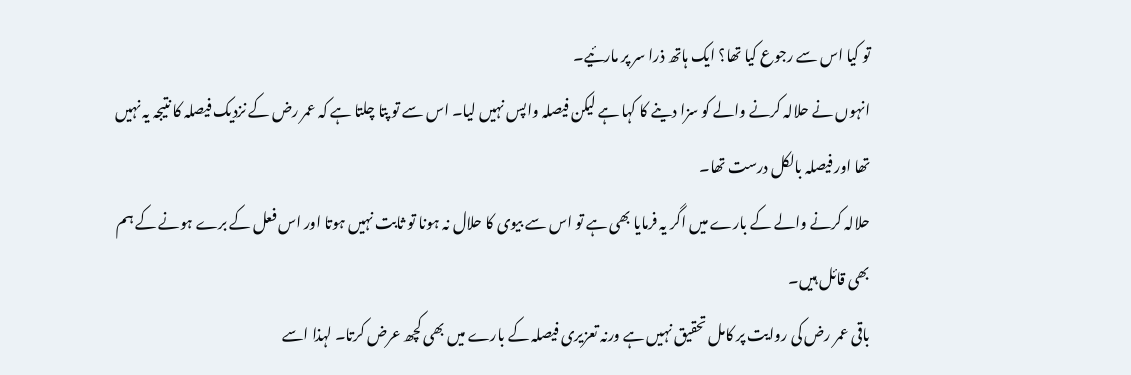تو کیا اس سے رجوع کیا تھا؟ ایک ہاتھ ذرا سر پر مارئیے۔
انہوں نے حلالہ کرنے والے کو سزا دینے کا کہا ہے لیکن فیصلہ واپس نہیں لیا۔ اس سے تو پتا چلتا ہے کہ عمر رض کے نزدیک فیصلہ کا نتیجہ یہ نہیں تھا اور فیصلہ بالکل درست تھا۔
حلالہ کرنے والے کے بارے میں اگر یہ فرمایا بھی ہے تو اس سے بیوی کا حلال نہ ہونا تو ثابت نہیں ہوتا اور اس فعل کے برے ہونے کے ہم بھی قائل ہیں۔
باقی عمر رض کی روایت پر کامل تحقیق نہیں ہے ورنہ تعزیری فیصلہ کے بارے میں بھی کچھ عرض کرتا۔ لہذا اسے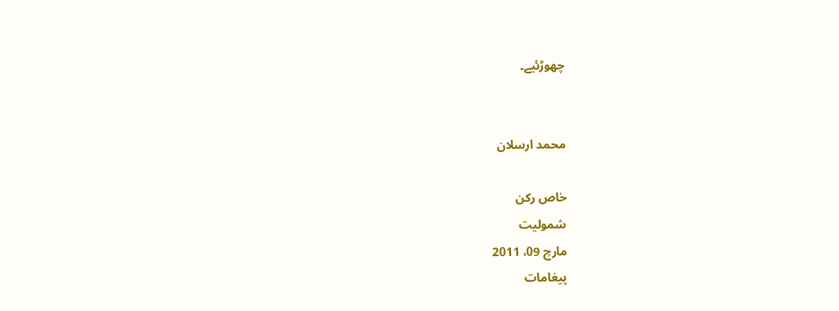چھوڑئیے۔


محمد ارسلان

خاص رکن
شمولیت
مارچ 09، 2011
پیغامات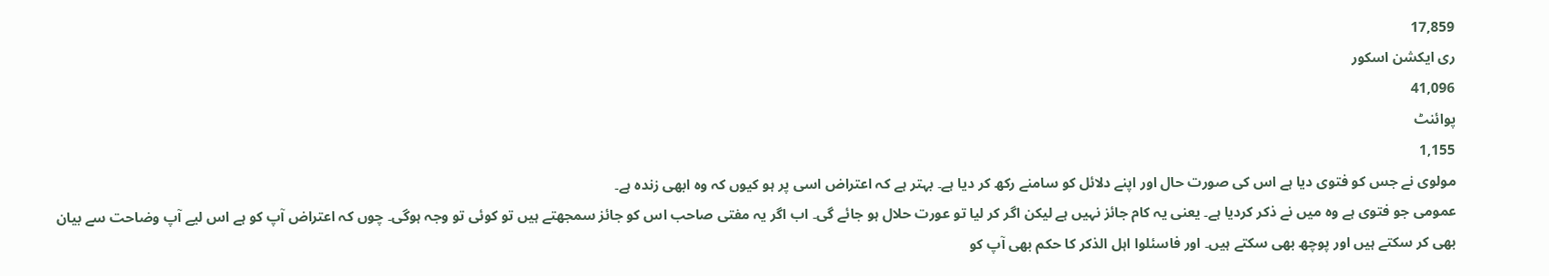17,859
ری ایکشن اسکور
41,096
پوائنٹ
1,155
مولوی نے جس کو فتوی دیا ہے اس کی صورت حال اور اپنے دلائل کو سامنے رکھ کر دیا ہے۔ بہتر ہے کہ اعتراض اسی پر ہو کیوں کہ وہ ابھی زندہ ہے۔
عمومی جو فتوی ہے وہ میں نے ذکر کردیا ہے۔ یعنی یہ کام جائز نہیں ہے لیکن اگر کر لیا تو عورت حلال ہو جائے گی۔ اب اگر یہ مفتی صاحب اس کو جائز سمجھتے ہیں تو کوئی تو وجہ ہوگی۔ چوں کہ اعتراض آپ کو ہے اس لیے آپ وضاحت سے بیان بھی کر سکتے ہیں اور پوچھ بھی سکتے ہیں۔ اور فاسئلوا اہل الذکر کا حکم بھی آپ کو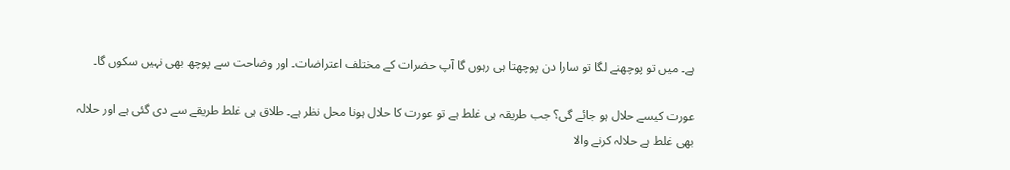ہے۔ میں تو پوچھنے لگا تو سارا دن پوچھتا ہی رہوں گا آپ حضرات کے مختلف اعتراضات۔ اور وضاحت سے پوچھ بھی نہیں سکوں گا۔

عورت کیسے حلال ہو جائے گی؟ جب طریقہ ہی غلط ہے تو عورت کا حلال ہونا محل نظر ہے۔ طلاق ہی غلط طریقے سے دی گئی ہے اور حلالہ بھی غلط ہے حلالہ کرنے والا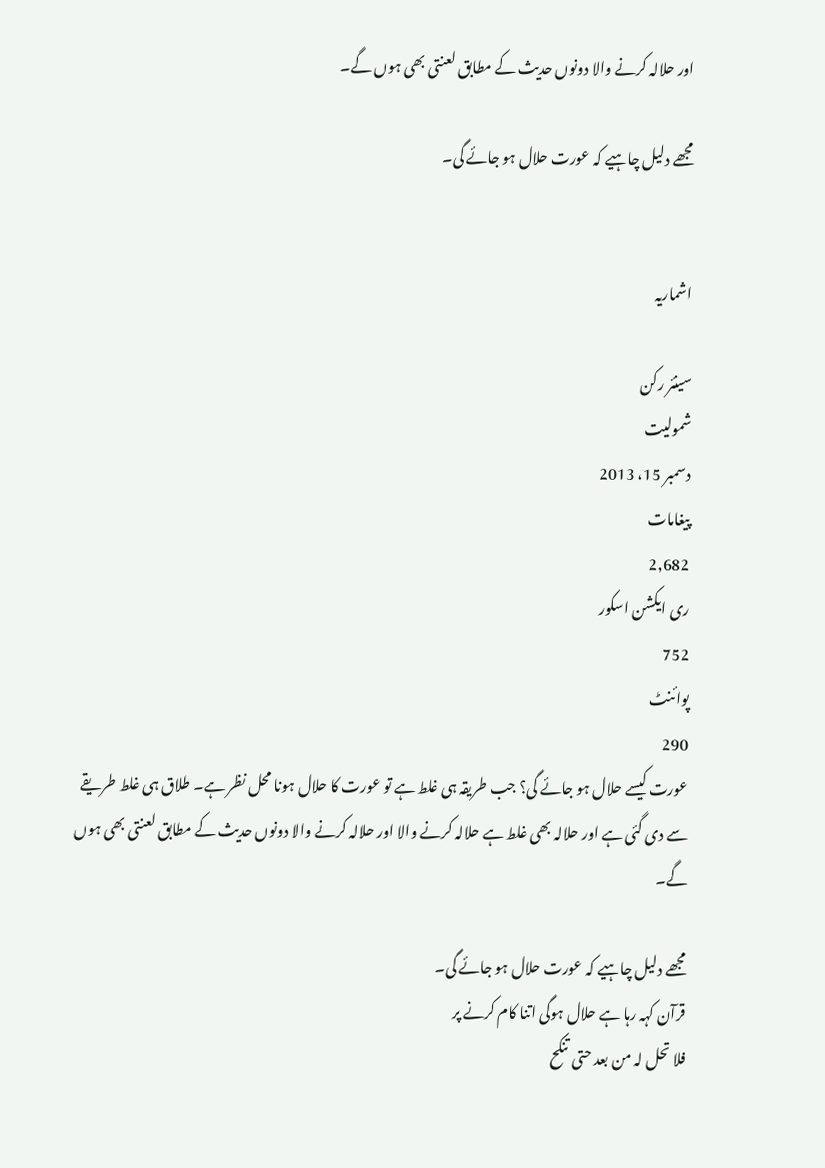اور حلالہ کرنے والا دونوں حدیث کے مطابق لعنتی بھی ہوں گے۔

مجھے دلیل چاہیے کہ عورت حلال ہو جائے گی۔


اشماریہ

سینئر رکن
شمولیت
دسمبر 15، 2013
پیغامات
2,682
ری ایکشن اسکور
752
پوائنٹ
290
عورت کیسے حلال ہو جائے گی؟ جب طریقہ ہی غلط ہے تو عورت کا حلال ہونا محل نظر ہے۔ طلاق ہی غلط طریقے سے دی گئی ہے اور حلالہ بھی غلط ہے حلالہ کرنے والا اور حلالہ کرنے والا دونوں حدیث کے مطابق لعنتی بھی ہوں گے۔

مجھے دلیل چاہیے کہ عورت حلال ہو جائے گی۔
قرآن کہہ رہا ہے حلال ہوگی اتنا کام کرنے پر
فلا تحل لہ من بعد حتی تنکح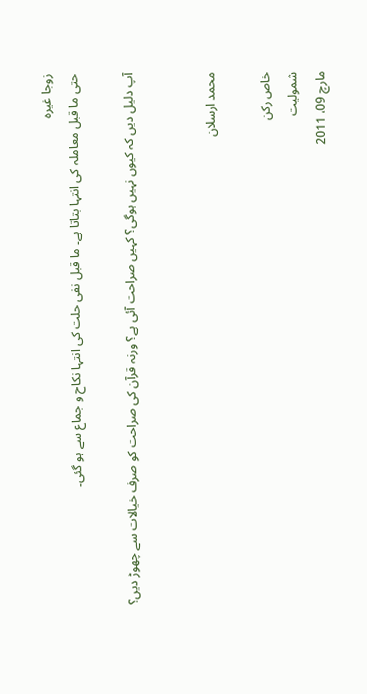زوجا غیرہ
حتی ما قبل معاملہ کی انتہا بتاتا ہے۔ ما قبل نفی حلت کی انتہا نکاح و جماع سے ہو گئی۔

آپ دلیل دیں کہ کیوں نہیں ہوگی؟ کہیں صراحت آئی ہے؟ ورنہ قرآن کی صراحت کو صرف خیالات سے چھوڑ دیں؟


محمد ارسلان

خاص رکن
شمولیت
مارچ 09، 2011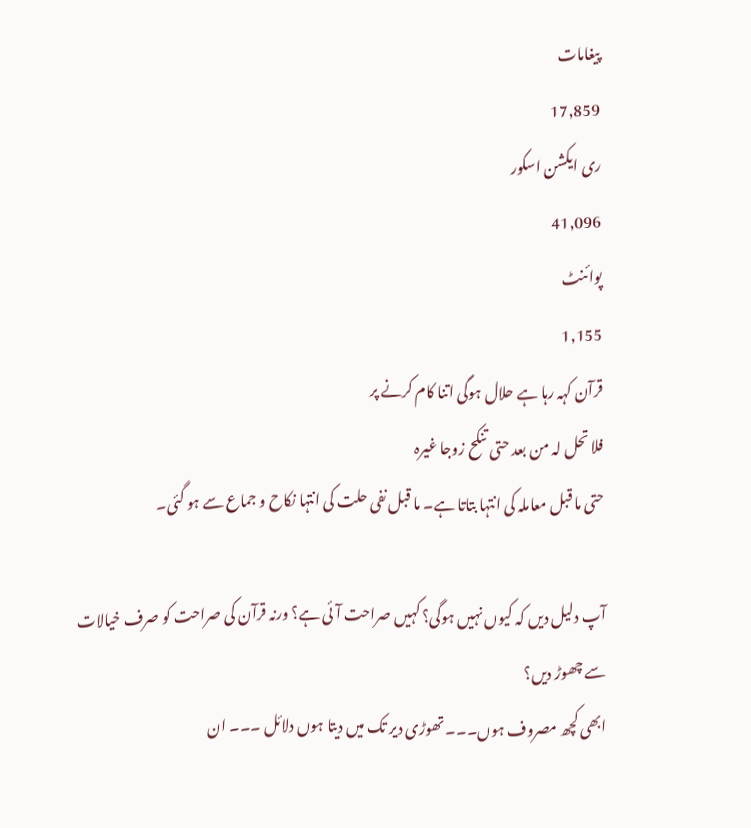پیغامات
17,859
ری ایکشن اسکور
41,096
پوائنٹ
1,155
قرآن کہہ رہا ہے حلال ہوگی اتنا کام کرنے پر
فلا تحل لہ من بعد حتی تنکح زوجا غیرہ
حتی ما قبل معاملہ کی انتہا بتاتا ہے۔ ما قبل نفی حلت کی انتہا نکاح و جماع سے ہو گئی۔

آپ دلیل دیں کہ کیوں نہیں ہوگی؟ کہیں صراحت آئی ہے؟ ورنہ قرآن کی صراحت کو صرف خیالات سے چھوڑ دیں؟
ابھی کچھ مصروف ہوں۔۔۔ تھوڑی دیر تک میں دیتا ہوں دلائل ۔۔۔ ان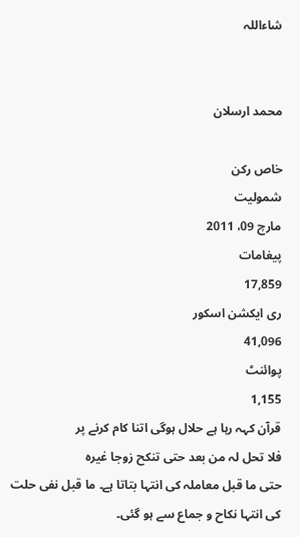شاءاللہ


محمد ارسلان

خاص رکن
شمولیت
مارچ 09، 2011
پیغامات
17,859
ری ایکشن اسکور
41,096
پوائنٹ
1,155
قرآن کہہ رہا ہے حلال ہوگی اتنا کام کرنے پر
فلا تحل لہ من بعد حتی تنکح زوجا غیرہ
حتی ما قبل معاملہ کی انتہا بتاتا ہے۔ ما قبل نفی حلت کی انتہا نکاح و جماع سے ہو گئی۔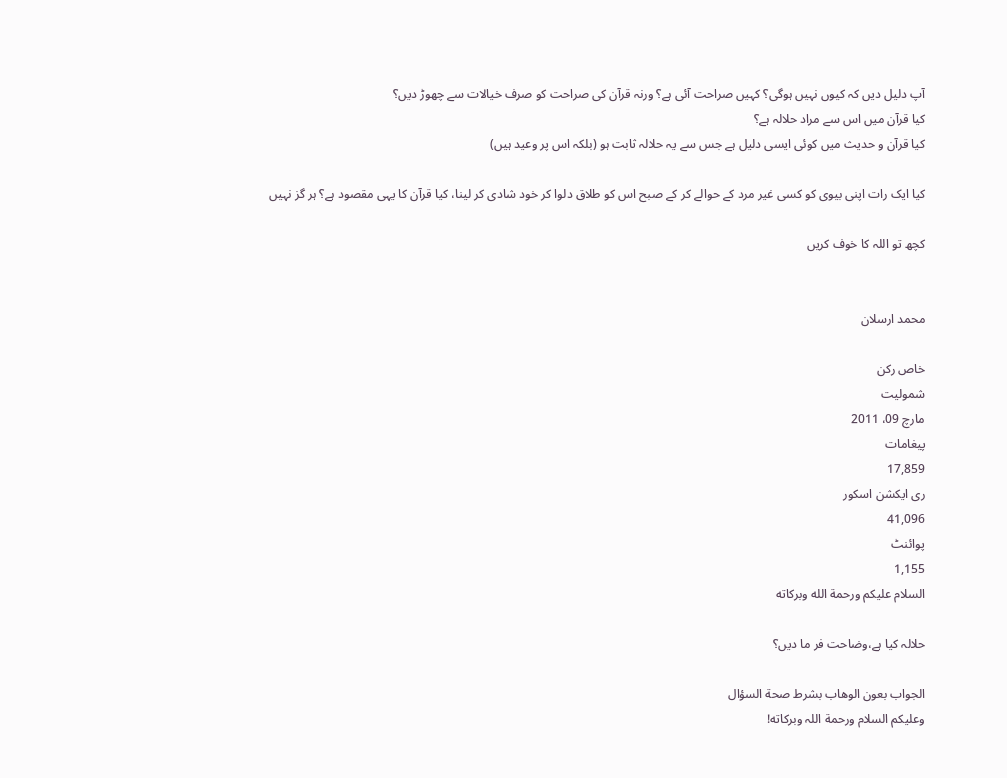آپ دلیل دیں کہ کیوں نہیں ہوگی؟ کہیں صراحت آئی ہے؟ ورنہ قرآن کی صراحت کو صرف خیالات سے چھوڑ دیں؟
کیا قرآن میں اس سے مراد حلالہ ہے؟
کیا قرآن و حدیث میں کوئی ایسی دلیل ہے جس سے یہ حلالہ ثابت ہو (بلکہ اس پر وعید ہیں)

کیا ایک رات اپنی بیوی کو کسی غیر مرد کے حوالے کر کے صبح اس کو طلاق دلوا کر خود شادی کر لینا، کیا قرآن کا یہی مقصود ہے؟ ہر گز نہیں

کچھ تو اللہ کا خوف کریں


محمد ارسلان

خاص رکن
شمولیت
مارچ 09، 2011
پیغامات
17,859
ری ایکشن اسکور
41,096
پوائنٹ
1,155
السلام عليكم ورحمة الله وبركاته

حلالہ کیا ہے،وضاحت فر ما دیں؟

الجواب بعون الوهاب بشرط صحة السؤال
وعلیکم السلام ورحمة اللہ وبرکاته!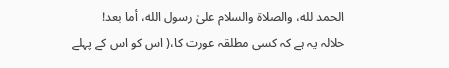الحمد لله، والصلاة والسلام علىٰ رسول الله، أما بعد!
حلالہ یہ ہے کہ کسی مطلقہ عورت کا،( اس کو اس کے پہلے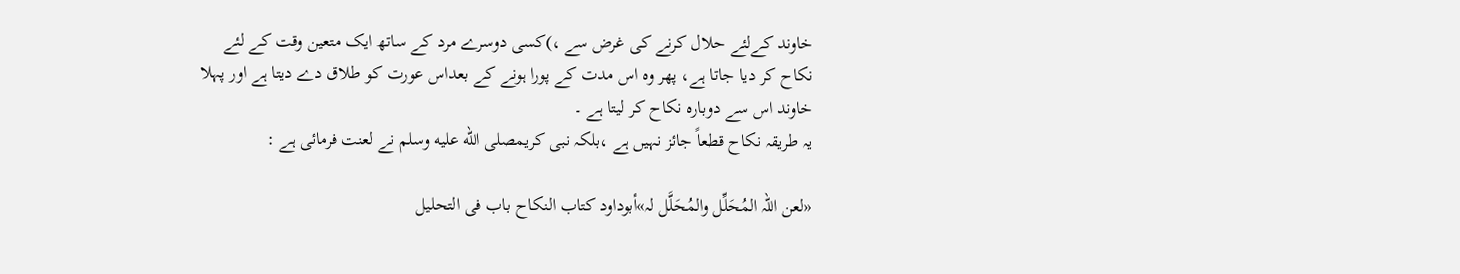خاوند کےلئے حلال کرنے کی غرض سے ،)کسی دوسرے مرد کے ساتھ ایک متعین وقت کے لئے نکاح کر دیا جاتا ہے، پھر وہ اس مدت کے پورا ہونے کے بعداس عورت کو طلاق دے دیتا ہے اور پہلا خاوند اس سے دوبارہ نکاح کر لیتا ہے ۔
یہ طریقہ نکاح قطعاً جائز نہیں ہے ،بلکہ نبی کریمصلى الله عليه وسلم نے لعنت فرمائی ہے :

«لعن اللہ المُحَلِّل والمُحَلَّل لہ»أبوداود کتاب النکاح باب فی التحلیل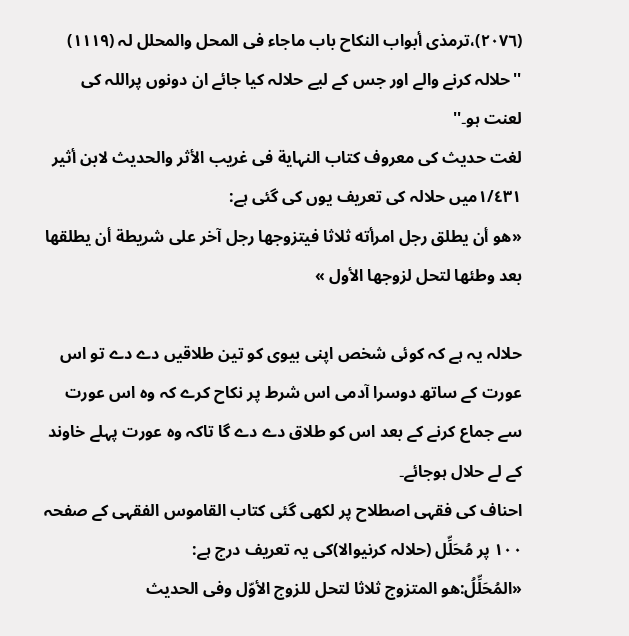(٢٠٧٦)،ترمذی أبواب النکاح باب ماجاء فی المحل والمحلل لہ (١١١٩)
''حلالہ کرنے والے اور جس کے لیے حلالہ کیا جائے ان دونوں پراللہ کی لعنت ہو۔''
لغت حدیث کی معروف کتاب النہایة فی غریب الأثر والحدیث لابن أثیر ١/٤٣١میں حلالہ کی تعریف یوں کی گئی ہے:
«هو أن یطلق رجل امرأته ثلاثا فیتزوجها رجل آخر علی شریطة أن یطلقها بعد وطئها لتحل لزوجها الأول »

حلالہ یہ ہے کہ کوئی شخص اپنی بیوی کو تین طلاقیں دے دے تو اس عورت کے ساتھ دوسرا آدمی اس شرط پر نکاح کرے کہ وہ اس عورت سے جماع کرنے کے بعد اس کو طلاق دے دے گا تاکہ وہ عورت پہلے خاوند کے لے حلال ہوجائے۔
احناف کی فقہی اصطلاح پر لکھی گئی کتاب القاموس الفقہی کے صفحہ ١٠٠ پر مُحَلِّل (حلالہ کرنیوالا)کی یہ تعریف درج ہے:
«المُحَلِّلُ:هو المتزوج ثلاثا لتحل للزوج الأوّل وفی الحديث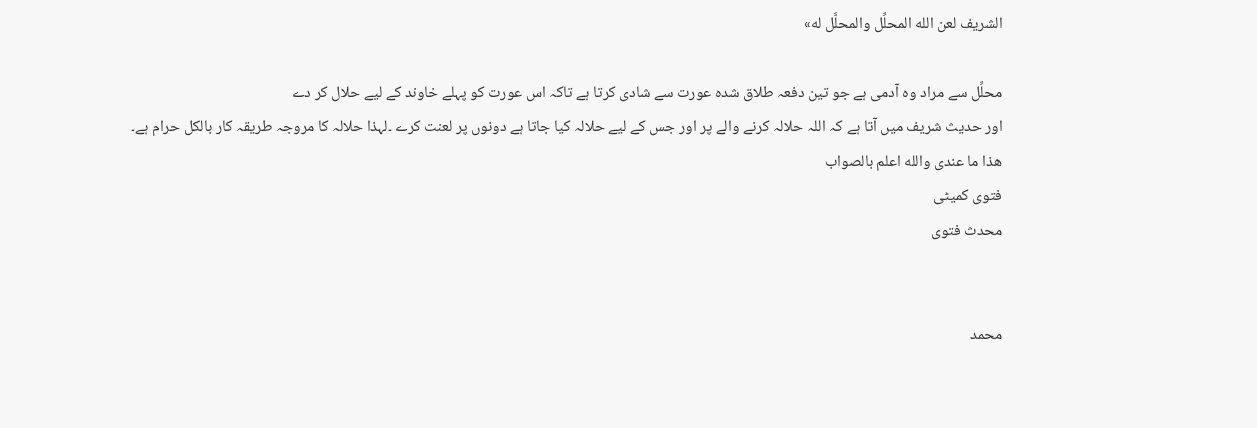الشريف لعن الله المحلِّل والمحلَّل له»

محلِّل سے مراد وہ آدمی ہے جو تین دفعہ طلاق شدہ عورت سے شادی کرتا ہے تاکہ اس عورت کو پہلے خاوند کے لیے حلال کر دے
اور حدیث شریف میں آتا ہے کہ اللہ حلالہ کرنے والے پر اور جس کے لیے حلالہ کیا جاتا ہے دونوں پر لعنت کرے ۔لہذا حلالہ کا مروجہ طریقہ کار بالکل حرام ہے۔
هذا ما عندی والله اعلم بالصواب
فتوی کمیٹی
محدث فتوی


محمد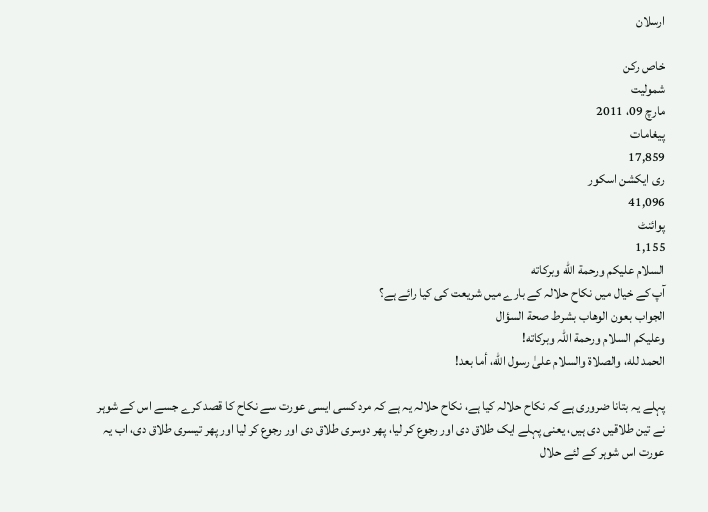ارسلان

خاص رکن
شمولیت
مارچ 09، 2011
پیغامات
17,859
ری ایکشن اسکور
41,096
پوائنٹ
1,155
السلام عليكم ورحمة الله وبركاته
آپ کے خیال میں نکاح حلالہ کے بارے میں شریعت کی کیا رائے ہے؟
الجواب بعون الوهاب بشرط صحة السؤال
وعلیکم السلام ورحمة اللہ وبرکاته!
الحمد لله، والصلاة والسلام علىٰ رسول الله، أما بعد!

پہلے یہ بتانا ضروری ہے کہ نکاح حلالہ کیا ہے، نکاح حلالہ یہ ہے کہ مرد کسی ایسی عورت سے نکاح کا قصد کرے جسے اس کے شوہر نے تین طلاقیں دی ہیں، یعنی پہلے ایک طلاق دی اور رجوع کر لیا، پھر دوسری طلاق دی اور رجوع کر لیا اور پھر تیسری طلاق دی، اب یہ عورت اس شوہر کے لئے حلال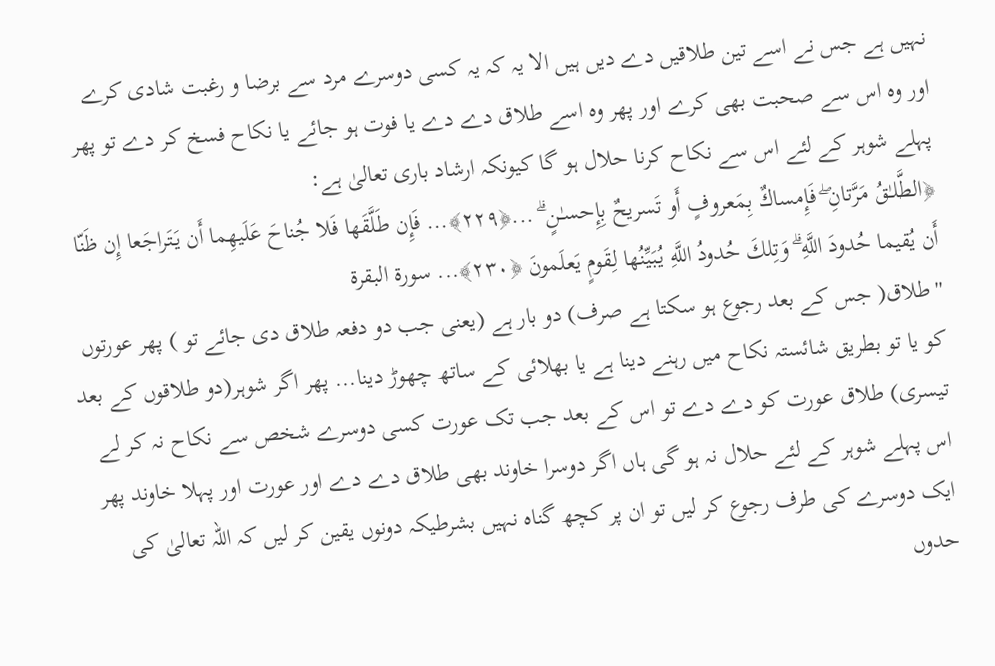نہیں ہے جس نے اسے تین طلاقیں دے دیں ہیں الا یہ کہ یہ کسی دوسرے مرد سے برضا و رغبت شادی کرے اور وہ اس سے صحبت بھی کرے اور پھر وہ اسے طلاق دے دے یا فوت ہو جائے یا نکاح فسخ کر دے تو پھر پہلے شوہر کے لئے اس سے نکاح کرنا حلال ہو گا کیونکہ ارشاد باری تعالیٰ ہے:
﴿الطَّلـٰقُ مَرَّ‌تانِ ۖ فَإِمساكٌ بِمَعر‌وفٍ أَو تَسر‌يحٌ بِإِحسـٰنٍ ۗ ...﴿٢٢٩﴾... فَإِن طَلَّقَها فَلا جُناحَ عَلَيهِما أَن يَتَر‌اجَعا إِن ظَنّا أَن يُقيما حُدودَ اللَّهِ ۗ وَتِلكَ حُدودُ اللَّهِ يُبَيِّنُها لِقَومٍ يَعلَمونَ ﴿٢٣٠﴾... سورة البقرة
''طلاق( جس کے بعد رجوع ہو سکتا ہے صرف) دو بار ہے (یعنی جب دو دفعہ طلاق دی جائے تو ) پھر عورتوں کو یا تو بطریق شائستہ نکاح میں رہنے دینا ہے یا بھلائی کے ساتھ چھوڑ دینا... پھر اگر شوہر(دو طلاقوں کے بعد تیسری) طلاق عورت کو دے دے تو اس کے بعد جب تک عورت کسی دوسرے شخص سے نکاح نہ کر لے اس پہلے شوہر کے لئے حلال نہ ہو گی ہاں اگر دوسرا خاوند بھی طلاق دے دے اور عورت اور پہلا خاوند پھر ایک دوسرے کی طرف رجوع کر لیں تو ان پر کچھ گناہ نہیں بشرطیکہ دونوں یقین کر لیں کہ اللہ تعالیٰ کی حدوں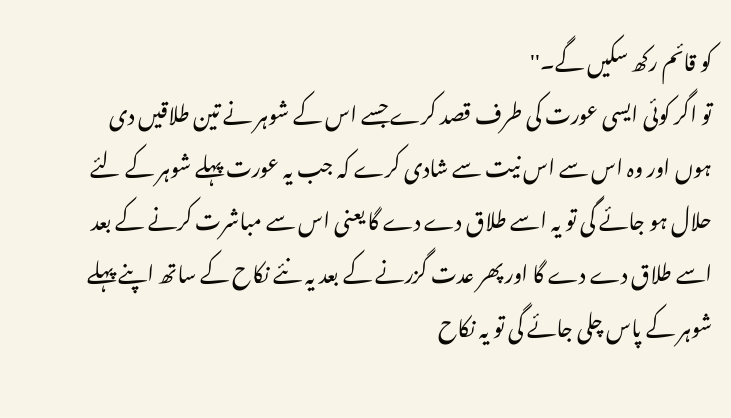کو قائم رکھ سکیں گے۔''
تو اگر کوئی ایسی عورت کی طرف قصد کرے جسے اس کے شوہر نے تین طلاقیں دی ہوں اور وہ اس سے اس نیت سے شادی کرے کہ جب یہ عورت پہلے شوہر کے لئے حلال ہو جائے گی تو یہ اسے طلاق دے دے گا یعنی اس سے مباشرت کرنے کے بعد اسے طلاق دے دے گا اور پھر عدت گزرنے کے بعد یہ نئے نکاح کے ساتھ اپنے پہلے شوہر کے پاس چلی جائے گی تو یہ نکاح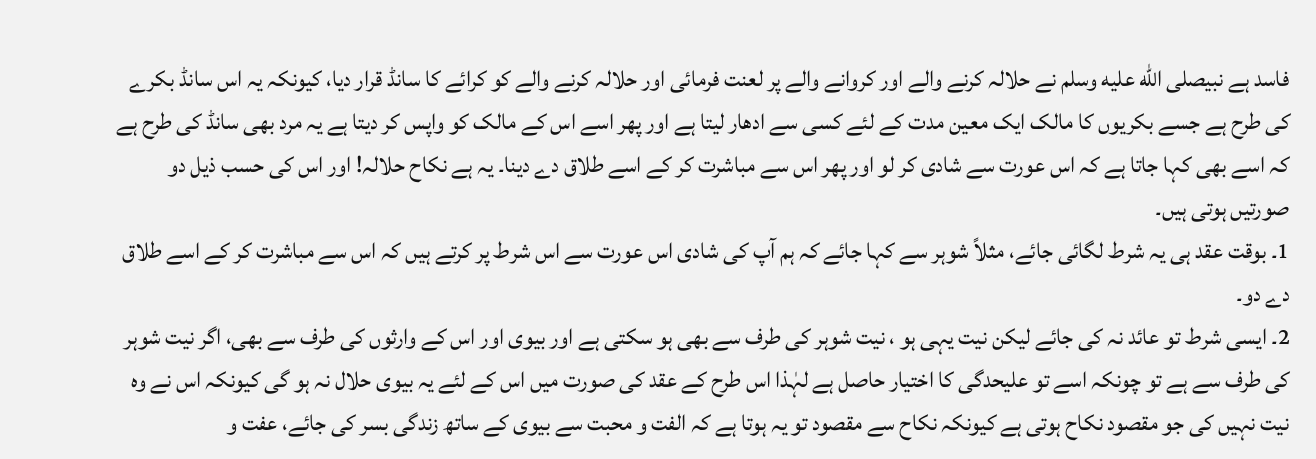فاسد ہے نبیصلى الله عليه وسلم نے حلالہ کرنے والے اور کروانے والے پر لعنت فرمائی اور حلالہ کرنے والے کو کرائے کا سانڈ قرار دیا، کیونکہ یہ اس سانڈ بکرے کی طرح ہے جسے بکریوں کا مالک ایک معین مدت کے لئے کسی سے ادھار لیتا ہے اور پھر اسے اس کے مالک کو واپس کر دیتا ہے یہ مرد بھی سانڈ کی طرح ہے کہ اسے بھی کہا جاتا ہے کہ اس عورت سے شادی کر لو اور پھر اس سے مباشرت کر کے اسے طلاق دے دینا۔ یہ ہے نکاح حلالہ! اور اس کی حسب ذیل دو صورتیں ہوتی ہیں۔
1۔ بوقت عقد ہی یہ شرط لگائی جائے، مثلاً شوہر سے کہا جائے کہ ہم آپ کی شادی اس عورت سے اس شرط پر کرتے ہیں کہ اس سے مباشرت کر کے اسے طلاق دے دو۔
2۔ ایسی شرط تو عائد نہ کی جائے لیکن نیت یہی ہو ، نیت شوہر کی طرف سے بھی ہو سکتی ہے اور بیوی اور اس کے وارثوں کی طرف سے بھی، اگر نیت شوہر کی طرف سے ہے تو چونکہ اسے تو علیحدگی کا اختیار حاصل ہے لہٰذا اس طرح کے عقد کی صورت میں اس کے لئے یہ بیوی حلال نہ ہو گی کیونکہ اس نے وہ نیت نہیں کی جو مقصود نکاح ہوتی ہے کیونکہ نکاح سے مقصود تو یہ ہوتا ہے کہ الفت و محبت سے بیوی کے ساتھ زندگی بسر کی جائے، عفت و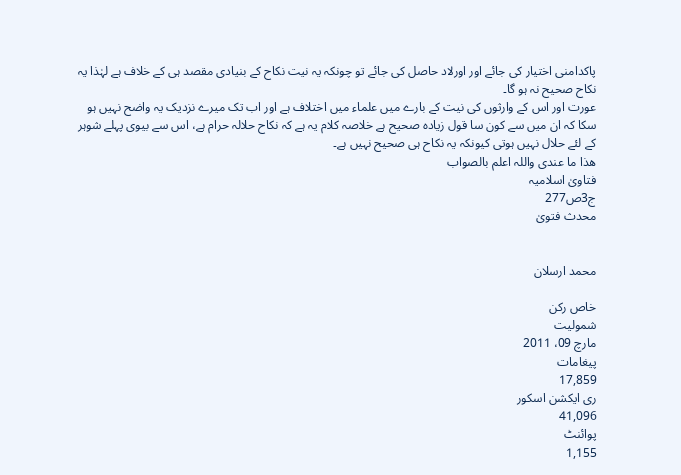پاکدامنی اختیار کی جائے اور اورلاد حاصل کی جائے تو چونکہ یہ نیت نکاح کے بنیادی مقصد ہی کے خلاف ہے لہٰذا یہ نکاح صحیح نہ ہو گا۔
عورت اور اس کے وارثوں کی نیت کے بارے میں علماء میں اختلاف ہے اور اب تک میرے نزدیک یہ واضح نہیں ہو سکا کہ ان میں سے کون سا قول زیادہ صحیح ہے خلاصہ کلام یہ ہے کہ نکاح حلالہ حرام ہے، اس سے بیوی پہلے شوہر کے لئے حلال نہیں ہوتی کیونکہ یہ نکاح ہی صحیح نہیں ہے۔
ھذا ما عندی واللہ اعلم بالصواب
فتاویٰ اسلامیہ
ج3ص277
محدث فتویٰ


محمد ارسلان

خاص رکن
شمولیت
مارچ 09، 2011
پیغامات
17,859
ری ایکشن اسکور
41,096
پوائنٹ
1,155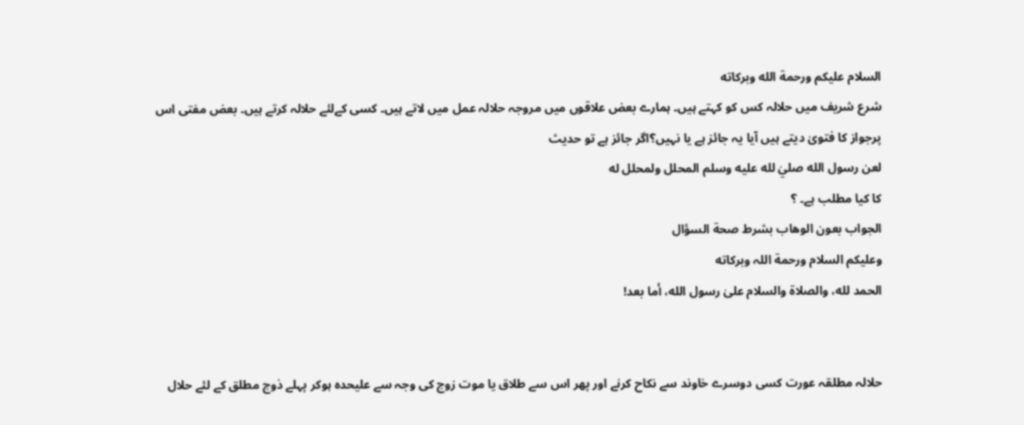السلام عليكم ورحمة الله وبركاته
شرع شریف میں حلالہ کس کو کہتے ہیں۔ ہمارے بعض علاقوں میں مروجہ حلالہ عمل میں لاتے ہیں۔ کسی کےلئے حلالہ کرتے ہیں۔ بعض مفتی اس پرجواز کا فتویٰ دیتے ہیں آیا یہ جائز ہے یا نہیں؟اگر جائز ہے تو حدیث
لعن رسول الله صليٰ لله عليه وسلم المحلل ولمحلل له
كا كيا مطلب ہے۔ ؟
الجواب بعون الوهاب بشرط صحة السؤال
وعلیکم السلام ورحمة اللہ وبرکاته
الحمد لله، والصلاة والسلام علىٰ رسول الله، أما بعد!


حلالہ مطلقہ عورت کسی دوسرے خاوند سے نکاح کرنے اور پھر اس سے طلاق یا موت زوج کی وجہ سے علیحدہ ہوکر پہلے ذوج مطلق کے لئے حلال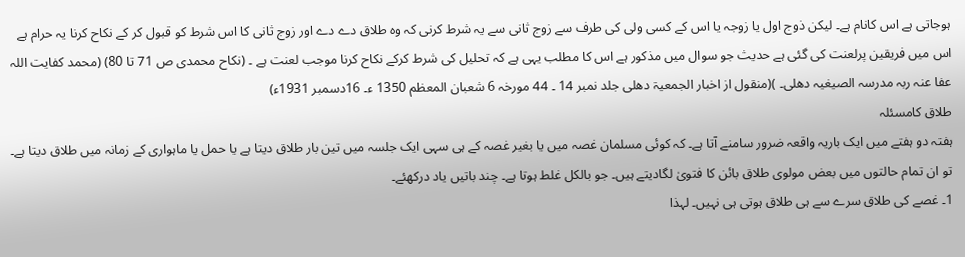ہوجاتی ہے اس کانام ہے۔ لیکن ذوج اول یا زوجہ یا اس کے کسی ولی کی طرف سے زوج ثانی سے یہ شرط کرنی کہ وہ طلاق دے دے اور زوج ثانی کا اس شرط کو قبول کر کے نکاح کرنا یہ حرام ہے اس میں فریقین پرلعنت کی گئی ہے حدیث جو سوال میں مذکور ہے اس کا مطلب یہی ہے کہ تحلیل کی شرط کرکے نکاح کرنا موجب لعنت ہے ۔ (نکاح محمدی ص 71 تا 80) (محمد کفایت اللہ عفا عنہ ربہ مدرسہ الصیغیہ دھلی۔ )(منقول از اخبار الجمعیۃ دھلی جلد نمبر 14 ۔ 44 مورخہ 6 شعبان المعظم 1350 ء۔ 16دسمبر 1931ء)
طلاق کامسئلہ
ہفتہ دو ہفتے میں ایک باریہ واقعہ ضرور سامنے آتا ہے۔ کہ کوئی مسلمان غصہ میں یا بغیر غصہ کے ہی سہی ایک جلسہ میں تین بار طلاق دیتا ہے یا حمل یا ماہواری کے زمانہ میں طلاق دیتا ہے۔ تو ان تمام حالتوں میں بعض مولوی طلاق بائن کا فتویٰ لگادیتے ہیں۔ جو بالکل غلط ہوتا ہے۔ چند باتیں یاد درکھئے۔
1۔ غصے کی طلاق سرے سے ہی طلاق ہوتی ہی نہیں۔ لہذا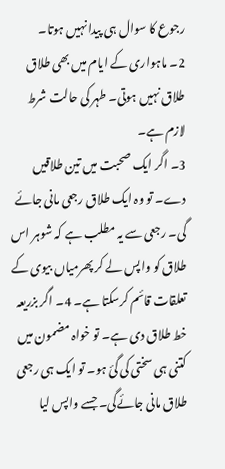رجوع کا سوال ہی پیدا نہیں ہوتا۔
2۔ ماہواری کے ایام میں بھی طلاق طلاق نہیں ہوتی۔ طہر کی حالت شرط لازم ہے۔
3۔ اگر ایک صحبت میں تین طلاقیں دے۔ تو وہ ایک طلاق رجعی مانی جائے گی۔ رجعی سے یہ مطلب ہے کہ شوہر اس طلاق کو واپس لے کر پھرمیاں بیوی کے تعلقات قائم کرسکتا ہے۔ 4۔ اگر بزریعہ خط طلاق دی ہے۔ تو خواہ مضمون میں کتنی ہی سختی کی گئ ہو۔ تو ایک ہی رجعی طلاق مانی جائےگی۔ جسے واپس لیا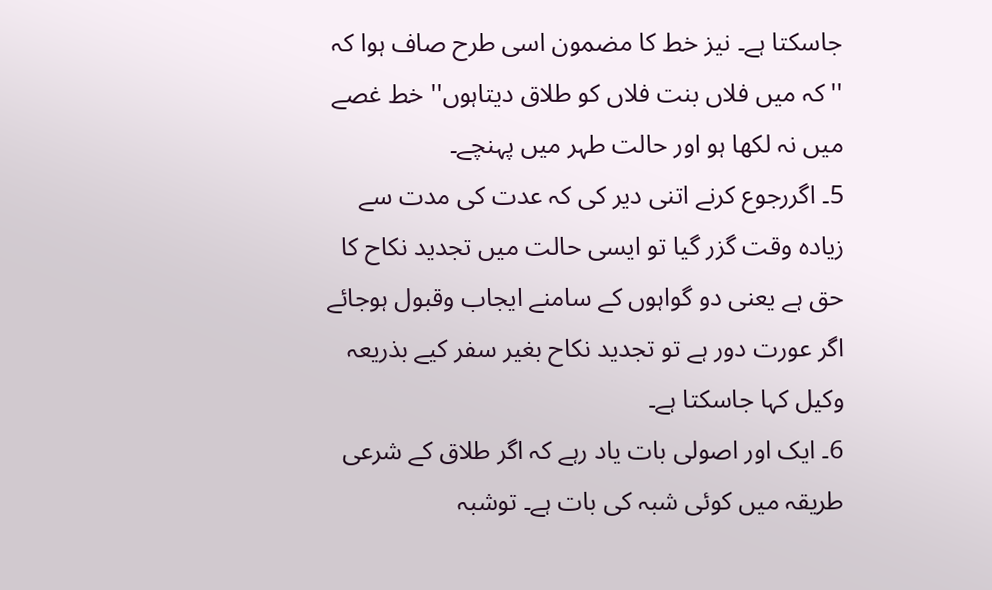جاسکتا ہے۔ نیز خط کا مضمون اسی طرح صاف ہوا کہ ''کہ میں فلاں بنت فلاں کو طلاق دیتاہوں'' خط غصے میں نہ لکھا ہو اور حالت طہر میں پہنچے۔
5۔ اگررجوع کرنے اتنی دیر کی کہ عدت کی مدت سے زیادہ وقت گزر گیا تو ایسی حالت میں تجدید نکاح کا حق ہے یعنی دو گواہوں کے سامنے ایجاب وقبول ہوجائے اگر عورت دور ہے تو تجدید نکاح بغیر سفر کیے بذریعہ وکیل کہا جاسکتا ہے۔
6۔ ایک اور اصولی بات یاد رہے کہ اگر طلاق کے شرعی طریقہ میں کوئی شبہ کی بات ہے۔ توشبہ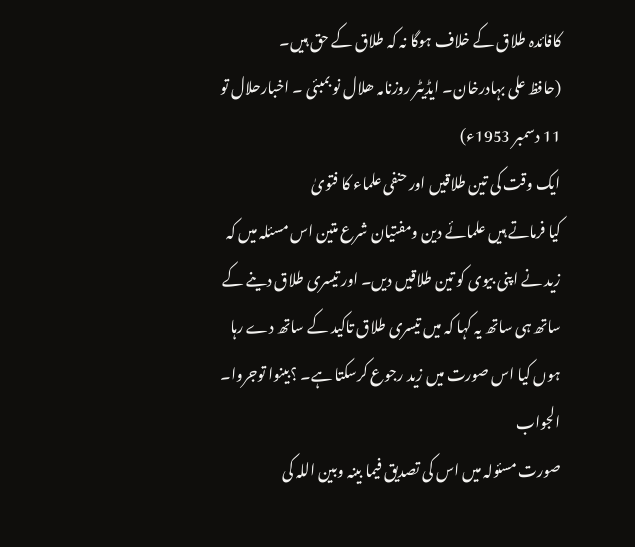کافائدہ طلاق کے خلاف ہوگا نہ کہ طلاق کے حق ہیں۔
(حافظ علی بہادرخان۔ ایڈیٹر روزنامہ ھلال نو بمبئی ۔ اخبارحلال تو 11 دسمبر 1953ء)
ایک وقت کی تین طلاقیں اور حنفی علماء کا فتویٰ
کیا فرماتے ہیں علمائے دین ومفتیان شرع متین اس مسئلہ میں کہ زید نے اپنی بیوی کو تین طلاقیں دیں۔ اور تیسری طلاق دینے کے ساتھ ہی ساتھ یہ کہا کہ میں تیسری طلاق تاکید کے ساتھ دے رہا ہوں کیا اس صورت میں زید رجوع کرسکتا ہے۔ ؟بینوا توجروا۔
الجواب
صورت مسئولہ میں اس کی تصدیق فیما بینہ وبین اللہ کی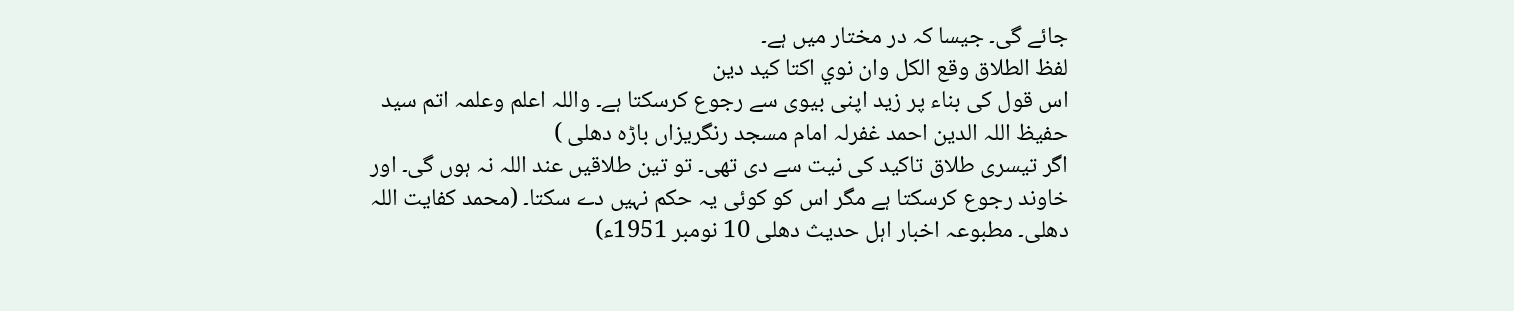جائے گی۔ جیسا کہ در مختار میں ہے۔
لفظ الطلاق وقع الكل وان نوي اكتا كيد دين
اس قول کی بناء پر زید اپنی بیوی سے رجوع کرسکتا ہے۔ واللہ اعلم وعلمہ اتم سید حفیظ اللہ الدین احمد غفرلہ امام مسجد رنگریزاں باڑہ دھلی )
اگر تیسری طلاق تاکید کی نیت سے دی تھی۔ تو تین طلاقیں عند اللہ نہ ہوں گی۔ اور خاوند رجوع کرسکتا ہے مگر اس کو کوئی یہ حکم نہیں دے سکتا۔ (محمد کفایت اللہ دھلی۔ مطبوعہ اخبار اہل حدیث دھلی 10 نومبر 1951ء)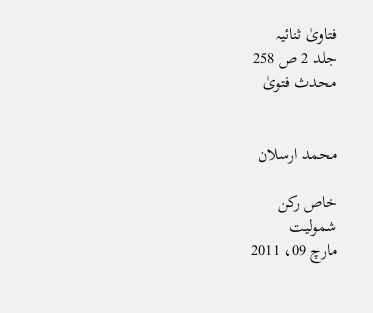فتاویٰ ثنائیہ
جلد 2 ص 258
محدث فتویٰ


محمد ارسلان

خاص رکن
شمولیت
مارچ 09، 2011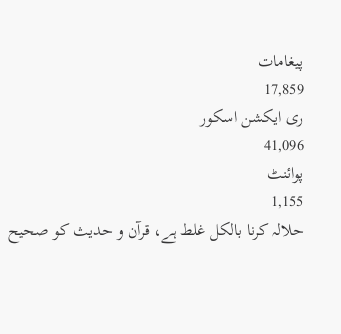پیغامات
17,859
ری ایکشن اسکور
41,096
پوائنٹ
1,155
حلالہ کرنا بالکل غلط ہے، قرآن و حدیث کو صحیح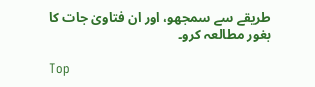طریقے سے سمجھو، اور ان فتاویٰ جات کا بغور مطالعہ کرو۔

Top